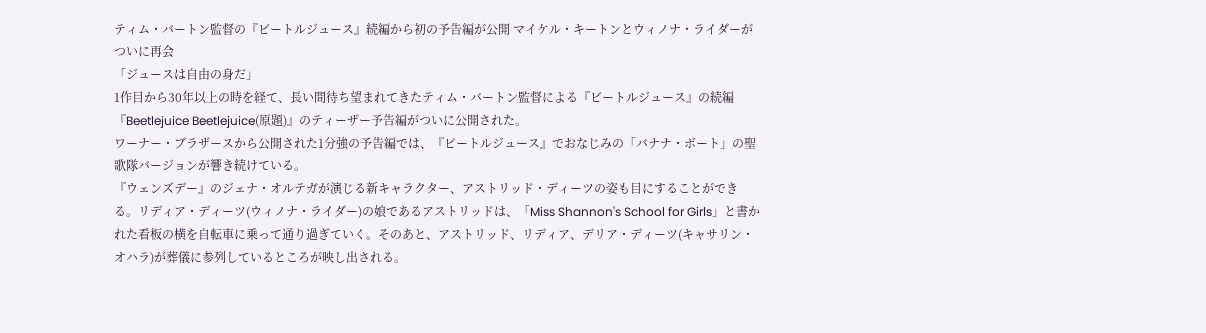ティム・バートン監督の『ビートルジュース』続編から初の予告編が公開 マイケル・キートンとウィノナ・ライダーがついに再会
「ジュースは自由の身だ」
1作目から30年以上の時を経て、長い間待ち望まれてきたティム・バートン監督による『ビートルジュース』の続編『Beetlejuice Beetlejuice(原題)』のティーザー予告編がついに公開された。
ワーナー・ブラザースから公開された1分強の予告編では、『ビートルジュース』でおなじみの「バナナ・ボート」の聖歌隊バージョンが響き続けている。
『ウェンズデー』のジェナ・オルテガが演じる新キャラクター、アストリッド・ディーツの姿も目にすることができる。リディア・ディーツ(ウィノナ・ライダー)の娘であるアストリッドは、「Miss Shannon's School for Girls」と書かれた看板の横を自転車に乗って通り過ぎていく。そのあと、アストリッド、リディア、デリア・ディーツ(キャサリン・オハラ)が葬儀に参列しているところが映し出される。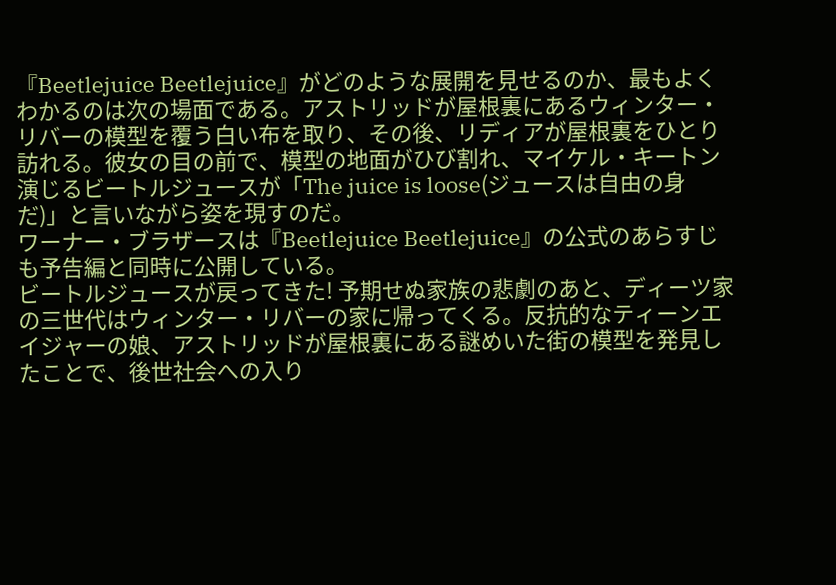『Beetlejuice Beetlejuice』がどのような展開を見せるのか、最もよくわかるのは次の場面である。アストリッドが屋根裏にあるウィンター・リバーの模型を覆う白い布を取り、その後、リディアが屋根裏をひとり訪れる。彼女の目の前で、模型の地面がひび割れ、マイケル・キートン演じるビートルジュースが「The juice is loose(ジュースは自由の身だ)」と言いながら姿を現すのだ。
ワーナー・ブラザースは『Beetlejuice Beetlejuice』の公式のあらすじも予告編と同時に公開している。
ビートルジュースが戻ってきた! 予期せぬ家族の悲劇のあと、ディーツ家の三世代はウィンター・リバーの家に帰ってくる。反抗的なティーンエイジャーの娘、アストリッドが屋根裏にある謎めいた街の模型を発見したことで、後世社会への入り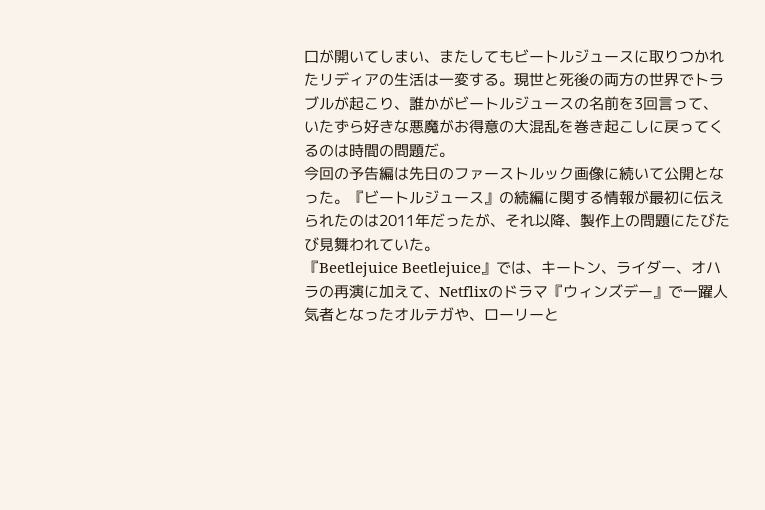口が開いてしまい、またしてもビートルジュースに取りつかれたリディアの生活は一変する。現世と死後の両方の世界でトラブルが起こり、誰かがビートルジュースの名前を3回言って、いたずら好きな悪魔がお得意の大混乱を巻き起こしに戻ってくるのは時間の問題だ。
今回の予告編は先日のファーストルック画像に続いて公開となった。『ビートルジュース』の続編に関する情報が最初に伝えられたのは2011年だったが、それ以降、製作上の問題にたびたび見舞われていた。
『Beetlejuice Beetlejuice』では、キートン、ライダー、オハラの再演に加えて、Netflixのドラマ『ウィンズデー』で一躍人気者となったオルテガや、ローリーと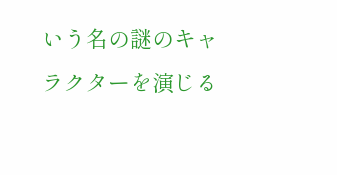いう名の謎のキャラクターを演じる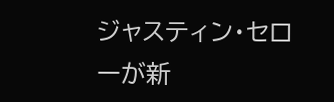ジャスティン・セローが新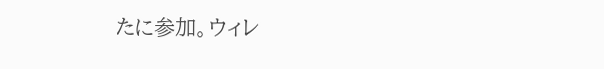たに参加。ウィレ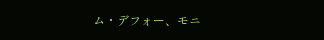ム・デフォー、モニ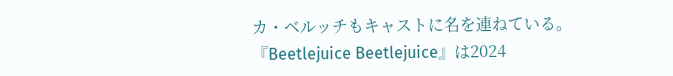カ・ベルッチもキャストに名を連ねている。
『Beetlejuice Beetlejuice』は2024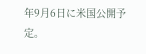年9月6日に米国公開予定。